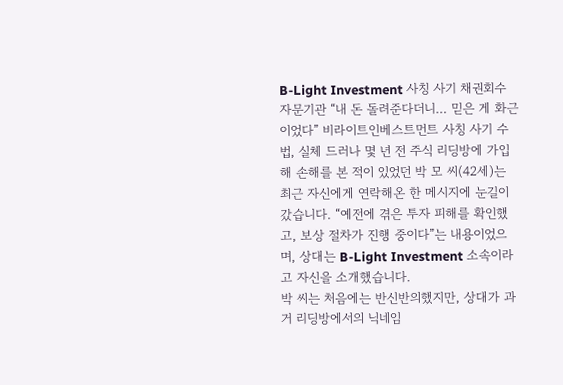B-Light Investment 사칭 사기 채권회수 자문기관 “내 돈 돌려준다더니… 믿은 게 화근이었다” 비라이트인베스트먼트 사칭 사기 수법, 실체 드러나 몇 년 전 주식 리딩방에 가입해 손해를 본 적이 있었던 박 모 씨(42세)는 최근 자신에게 연락해온 한 메시지에 눈길이 갔습니다. “예전에 겪은 투자 피해를 확인했고, 보상 절차가 진행 중이다”는 내용이었으며, 상대는 B-Light Investment 소속이라고 자신을 소개했습니다.
박 씨는 처음에는 반신반의했지만, 상대가 과거 리딩방에서의 닉네임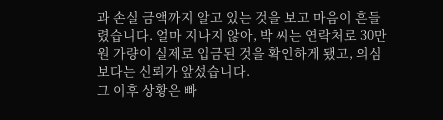과 손실 금액까지 알고 있는 것을 보고 마음이 흔들렸습니다. 얼마 지나지 않아, 박 씨는 연락처로 30만 원 가량이 실제로 입금된 것을 확인하게 됐고, 의심보다는 신뢰가 앞섰습니다.
그 이후 상황은 빠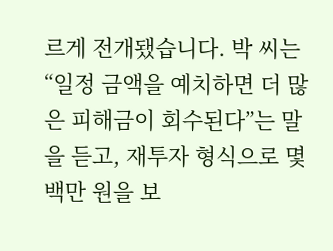르게 전개됐습니다. 박 씨는 “일정 금액을 예치하면 더 많은 피해금이 회수된다”는 말을 듣고, 재투자 형식으로 몇 백만 원을 보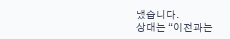냈습니다.
상대는 “이전과는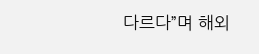다르다”며 해외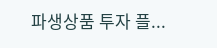파생상품 투자 플...